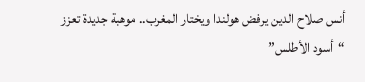أنس صلاح الدين يرفض هولندا ويختار المغرب.. موهبة جديدة تعزز “أسود الأطلس”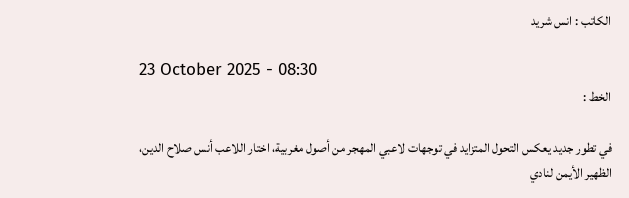الكاتب : انس شريد

23 October 2025 - 08:30
الخط :

في تطور جديد يعكس التحول المتزايد في توجهات لاعبي المهجر من أصول مغربية، اختار اللاعب أنس صلاح الدين، الظهير الأيمن لنادي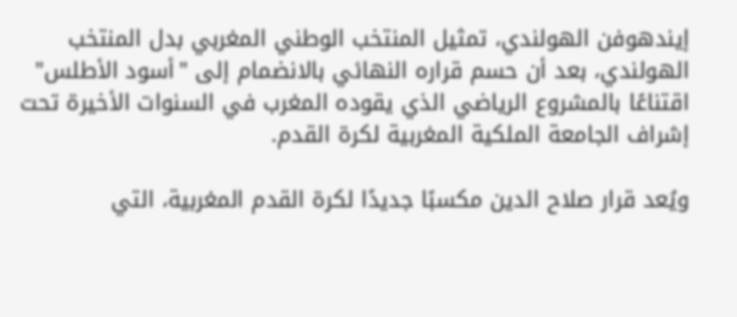إيندهوفن الهولندي، تمثيل المنتخب الوطني المغربي بدل المنتخب الهولندي، بعد أن حسم قراره النهائي بالانضمام إلى "أسود الأطلس" اقتناعًا بالمشروع الرياضي الذي يقوده المغرب في السنوات الأخيرة تحت إشراف الجامعة الملكية المغربية لكرة القدم.

ويُعد قرار صلاح الدين مكسبًا جديدًا لكرة القدم المغربية، التي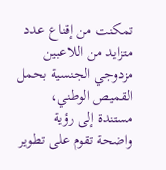تمكنت من إقناع عدد متزايد من اللاعبين مزدوجي الجنسية بحمل القميص الوطني، مستندة إلى رؤية واضحة تقوم على تطوير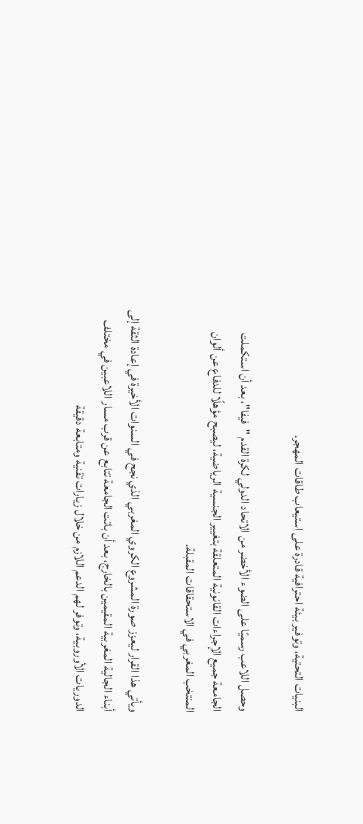البنيات التحتية، وتوفير بيئة احترافية قادرة على استيعاب طاقات المهجر.

وحصل اللاعب رسميًا على الضوء الأخضر من الاتحاد الدولي لكرة القدم "فيفا"، بعد أن استكملت الجامعة جميع الإجراءات القانونية المتعلقة بتغيير الجنسية الرياضية، ليصبح مؤهلًا للدفاع عن ألوان المنتخب المغربي في الاستحقاقات المقبلة.

ويأتي هذا القرار ليعزز صورة المشروع الكروي المغربي الذي نجح في السنوات الأخيرة في إعادة الثقة إلى أبناء الجالية المغربية المقيمين بالخارج، بعد أن باتت الجامعة تتابع عن قرب مسار اللاعبين في مختلف الدوريات الأوروبية، وتوفر لهم الدعم اللازم من خلال زيارات تقنية ومتابعة دقيقة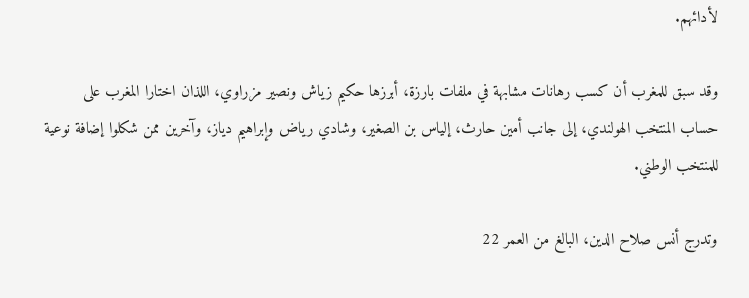لأدائهم.

وقد سبق للمغرب أن كسب رهانات مشابهة في ملفات بارزة، أبرزها حكيم زياش ونصير مزراوي، اللذان اختارا المغرب على حساب المنتخب الهولندي، إلى جانب أمين حارث، إلياس بن الصغير، وشادي رياض وإبراهيم دياز، وآخرين ممن شكلوا إضافة نوعية للمنتخب الوطني.

وتدرج أنس صلاح الدين، البالغ من العمر 22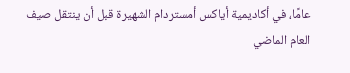عامًا، في أكاديمية أياكس أمستردام الشهيرة قبل أن ينتقل صيف العام الماضي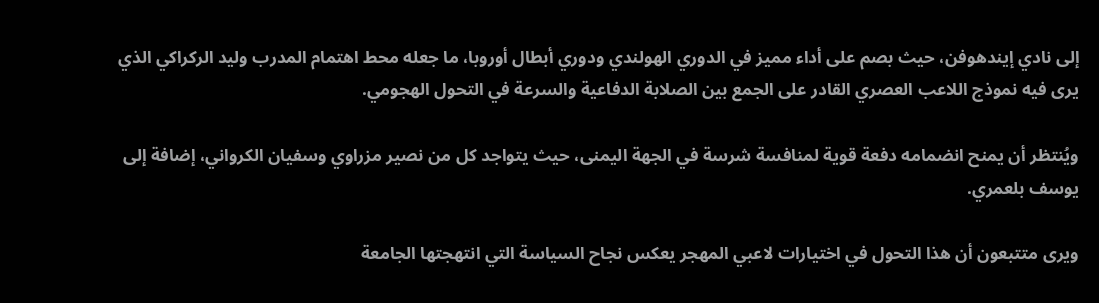إلى نادي إيندهوفن، حيث بصم على أداء مميز في الدوري الهولندي ودوري أبطال أوروبا، ما جعله محط اهتمام المدرب وليد الركراكي الذي يرى فيه نموذج اللاعب العصري القادر على الجمع بين الصلابة الدفاعية والسرعة في التحول الهجومي.

ويُنتظر أن يمنح انضمامه دفعة قوية لمنافسة شرسة في الجهة اليمنى، حيث يتواجد كل من نصير مزراوي وسفيان الكرواني، إضافة إلى يوسف بلعمري.

ويرى متتبعون أن هذا التحول في اختيارات لاعبي المهجر يعكس نجاح السياسة التي انتهجتها الجامعة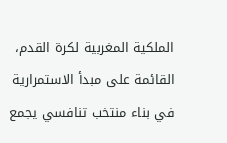الملكية المغربية لكرة القدم، القائمة على مبدأ الاستمرارية في بناء منتخب تنافسي يجمع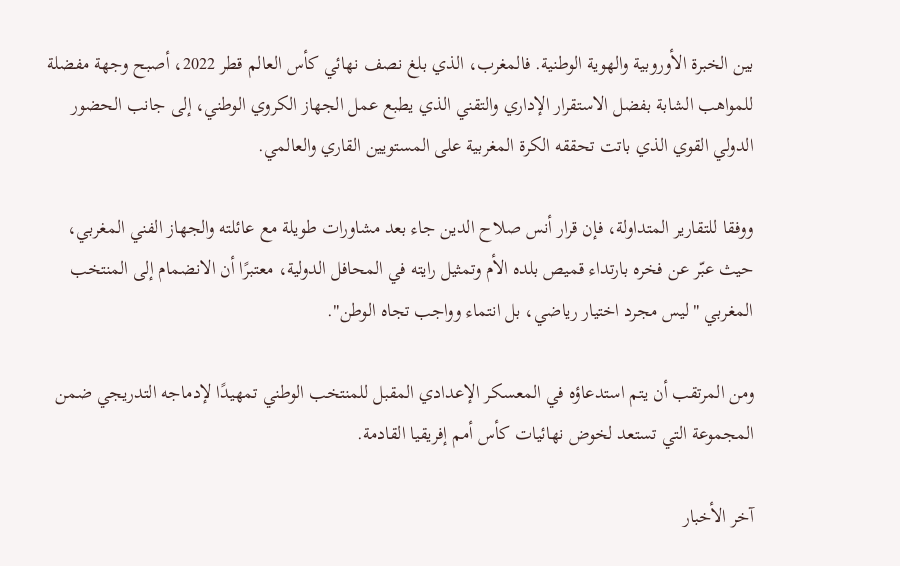بين الخبرة الأوروبية والهوية الوطنية. فالمغرب، الذي بلغ نصف نهائي كأس العالم قطر 2022، أصبح وجهة مفضلة للمواهب الشابة بفضل الاستقرار الإداري والتقني الذي يطبع عمل الجهاز الكروي الوطني، إلى جانب الحضور الدولي القوي الذي باتت تحققه الكرة المغربية على المستويين القاري والعالمي.

ووفقا للتقارير المتداولة، فإن قرار أنس صلاح الدين جاء بعد مشاورات طويلة مع عائلته والجهاز الفني المغربي، حيث عبّر عن فخره بارتداء قميص بلده الأم وتمثيل رايته في المحافل الدولية، معتبرًا أن الانضمام إلى المنتخب المغربي "ليس مجرد اختيار رياضي، بل انتماء وواجب تجاه الوطن".

ومن المرتقب أن يتم استدعاؤه في المعسكر الإعدادي المقبل للمنتخب الوطني تمهيدًا لإدماجه التدريجي ضمن المجموعة التي تستعد لخوض نهائيات كأس أمم إفريقيا القادمة.

آخر الأخبار